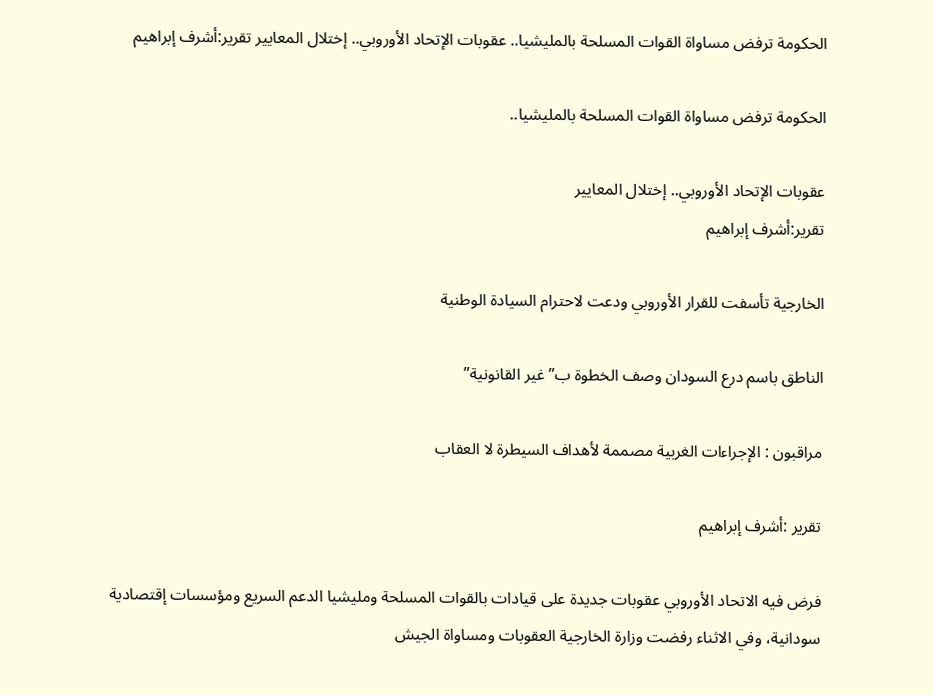الحكومة ترفض مساواة القوات المسلحة بالمليشيا.. عقوبات الإتحاد الأوروبي.. إختلال المعايير تقرير:أشرف إبراهيم

الحكومة ترفض مساواة القوات المسلحة بالمليشيا..

عقوبات الإتحاد الأوروبي.. إختلال المعايير
تقرير:أشرف إبراهيم

الخارجية تأسفت للقرار الأوروبي ودعت لاحترام السيادة الوطنية

الناطق باسم درع السودان وصف الخطوة ب”غير القانونية”

مراقبون : الإجراءات الغربية مصممة لأهداف السيطرة لا العقاب

تقرير :أشرف إبراهيم

فرض فيه الاتحاد الأوروبي عقوبات جديدة على قيادات بالقوات المسلحة ومليشيا الدعم السريع ومؤسسات إقتصادية سودانية، وفي الاثناء رفضت وزارة الخارجية العقوبات ومساواة الجيش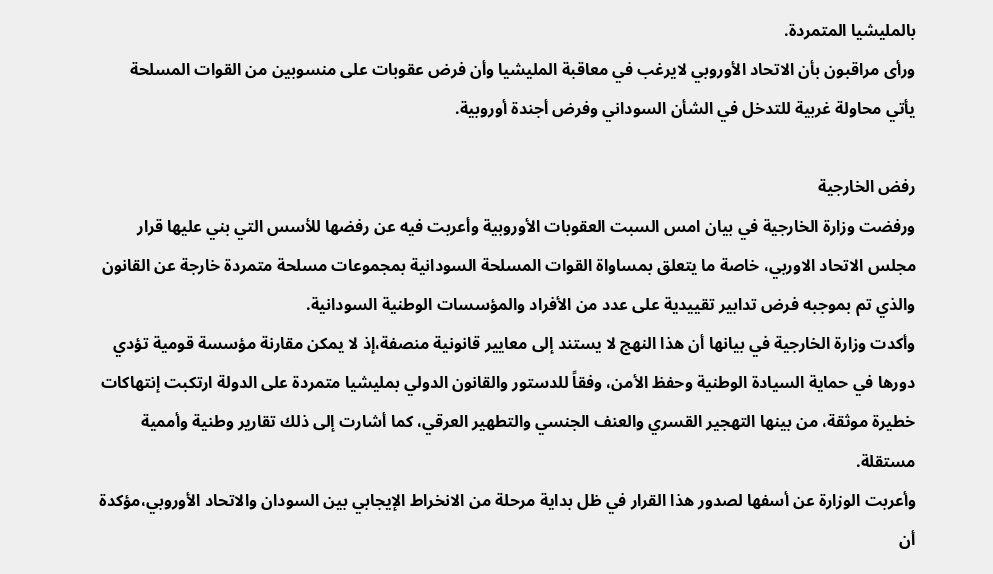بالمليشيا المتمردة.
ورأى مراقبون بأن الاتحاد الأوروبي لايرغب في معاقبة المليشيا وأن فرض عقوبات على منسوبين من القوات المسلحة يأتي محاولة غربية للتدخل في الشأن السوداني وفرض أجندة أوروبية.

رفض الخارجية
ورفضت وزارة الخارجية في بيان امس السبت العقوبات الأوروبية وأعربت فيه عن رفضها للأسس التي بني عليها قرار مجلس الاتحاد الاوربي، خاصة ما يتعلق بمساواة القوات المسلحة السودانية بمجموعات مسلحة متمردة خارجة عن القانون والذي تم بموجبه فرض تدابير تقييدية على عدد من الأفراد والمؤسسات الوطنية السودانية.
وأكدت وزارة الخارجية في بيانها أن هذا النهج لا يستند إلى معايير قانونية منصفة،إذ لا يمكن مقارنة مؤسسة قومية تؤدي دورها في حماية السيادة الوطنية وحفظ الأمن، وفقاً للدستور والقانون الدولي بمليشيا متمردة على الدولة ارتكبت إنتهاكات خطيرة موثقة، من بينها التهجير القسري والعنف الجنسي والتطهير العرقي، كما أشارت إلى ذلك تقارير وطنية وأممية مستقلة.
وأعربت الوزارة عن أسفها لصدور هذا القرار في ظل بداية مرحلة من الانخراط الإيجابي بين السودان والاتحاد الأوروبي،مؤكدة أن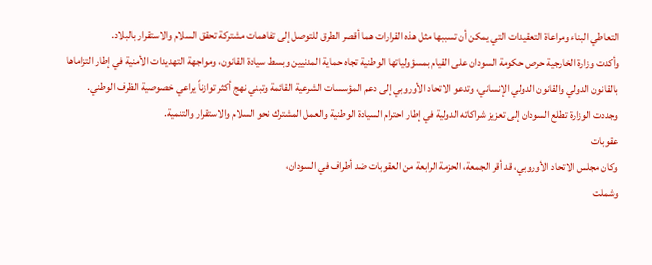التعاطي البناء ومراعاة التعقيدات التي يمكن أن تسببها مثل هذه القرارات هما أقصر الطرق للتوصل إلى تفاهمات مشتركة تحقق السلام والاستقرار بالبلاد.
وأكدت وزارة الخارجية حرص حكومة السودان على القيام بمسؤولياتها الوطنية تجاه حماية المدنيين وبسط سيادة القانون، ومواجهة التهديدات الأمنية في إطار التزاماها بالقانون الدولي والقانون الدولي الإنساني، وتدعو الاتحاد الأوروبي إلى دعم المؤسسات الشرعية القائمة وتبني نهج أكثر توازناً يراعي خصوصية الظرف الوطني.
وجددت الوزارة تطلع السودان إلى تعزيز شراكاته الدولية في إطار احترام السيادة الوطنية والعمل المشترك نحو السلام والاستقرار والتنمية.
عقوبات
وكان مجلس الاتحاد الأوروبي، قد أقر الجمعة، الحزمة الرابعة من العقوبات ضد أطراف في السودان،
وشملت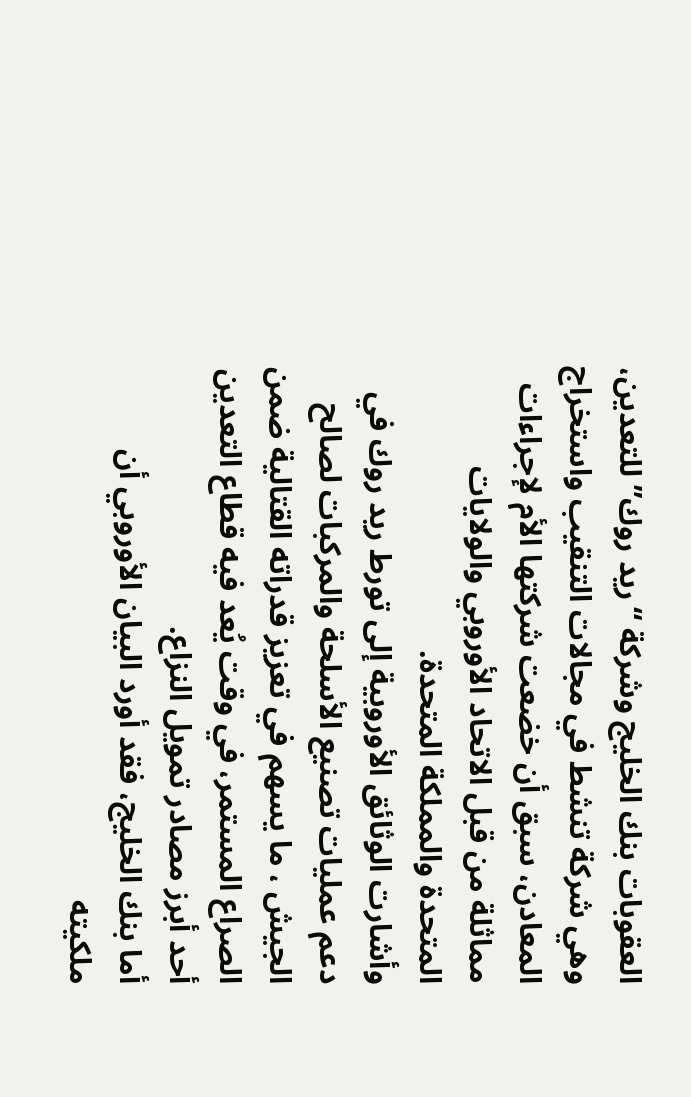العقوبات بنك الخليج وشركة “ريد روك” للتعدين، وهي شركة تنشط في مجالات التنقيب واستخراج المعادن، سبق أن خضعت شركتها الأم لإجراءات مماثلة من قبل الاتحاد الأوروبي والولايات المتحدة والمملكة المتحدة.
وأشارت الوثائق الأوروبية إلى تورط ريد روك في دعم عمليات تصنيع الأسلحة والمركبات لصالح الجيش ، ما يسهم في تعزيز قدراته القتالية ضمن الصراع المستمر، في وقت يُعد فيه قطاع التعدين أحد أبرز مصادر تمويل النزاع.
أما بنك الخليج، فقد أورد البيان الأوروبي أن ملكيته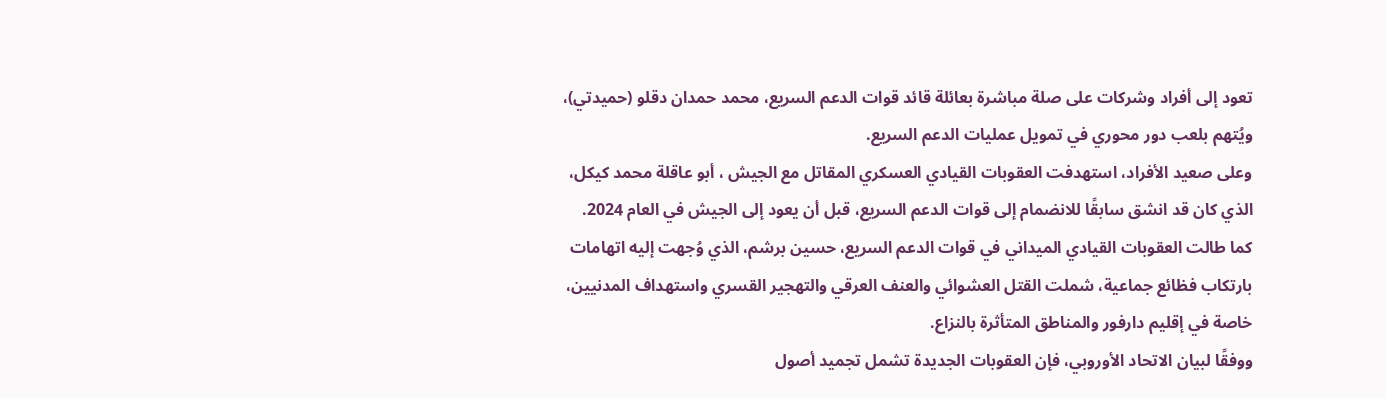تعود إلى أفراد وشركات على صلة مباشرة بعائلة قائد قوات الدعم السريع، محمد حمدان دقلو (حميدتي)، ويُتهم بلعب دور محوري في تمويل عمليات الدعم السريع.
وعلى صعيد الأفراد، استهدفت العقوبات القيادي العسكري المقاتل مع الجيش ، أبو عاقلة محمد كيكل، الذي كان قد انشق سابقًا للانضمام إلى قوات الدعم السريع، قبل أن يعود إلى الجيش في العام 2024.
كما طالت العقوبات القيادي الميداني في قوات الدعم السريع، حسين برشم، الذي وُجهت إليه اتهامات بارتكاب فظائع جماعية، شملت القتل العشوائي والعنف العرقي والتهجير القسري واستهداف المدنيين، خاصة في إقليم دارفور والمناطق المتأثرة بالنزاع.
ووفقًا لبيان الاتحاد الأوروبي، فإن العقوبات الجديدة تشمل تجميد أصول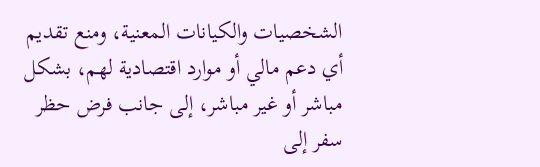الشخصيات والكيانات المعنية، ومنع تقديم أي دعم مالي أو موارد اقتصادية لهم، بشكل مباشر أو غير مباشر، إلى جانب فرض حظر سفر إلى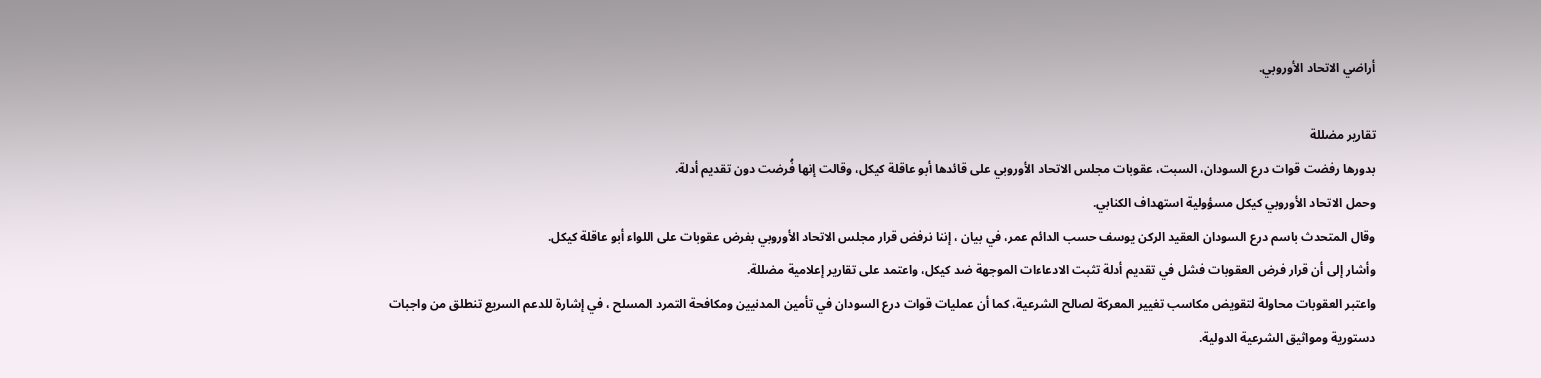أراضي الاتحاد الأوروبي.

تقارير مضللة
بدورها رفضت قوات درع السودان، السبت، عقوبات مجلس الاتحاد الأوروبي على قائدها أبو عاقلة كيكل، وقالت إنها فُرضت دون تقديم أدلة.
وحمل الاتحاد الأوروبي كيكل مسؤولية استهداف الكنابي.
وقال المتحدث باسم درع السودان العقيد الركن يوسف حسب الدائم عمر، في بيان ، إننا نرفض قرار مجلس الاتحاد الأوروبي بفرض عقوبات على اللواء أبو عاقلة كيكل.
وأشار إلى أن قرار فرض العقوبات فشل في تقديم أدلة تثبت الادعاءات الموجهة ضد كيكل، واعتمد على تقارير إعلامية مضللة.
واعتبر العقوبات محاولة لتقويض مكاسب تغيير المعركة لصالح الشرعية، كما أن عمليات قوات درع السودان في تأمين المدنيين ومكافحة التمرد المسلح ، في إشارة للدعم السريع تنطلق من واجبات دستورية ومواثيق الشرعية الدولية.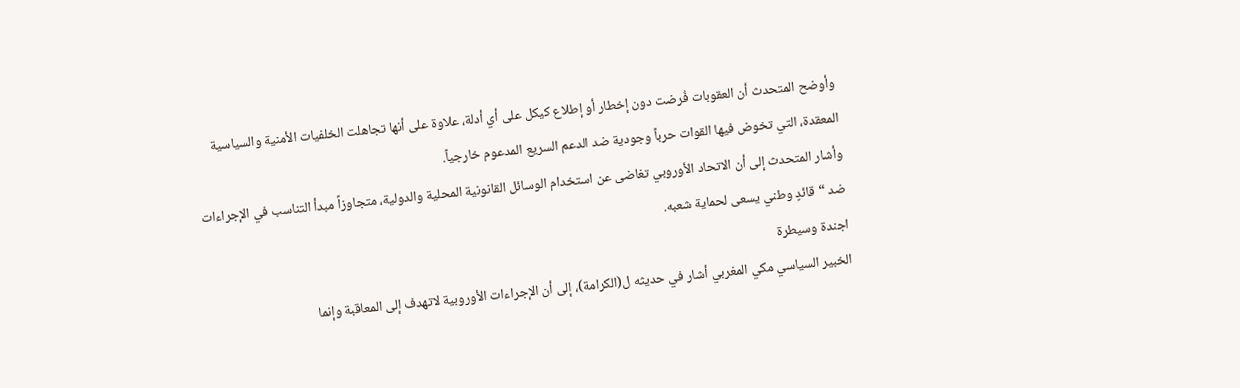وأوضح المتحدث أن العقوبات فُرضت دون إخطار أو إطلاع كيكل على أي أدلة، علاوة على أنها تجاهلت الخلفيات الأمنية والسياسية المعقدة، التي تخوض فيها القوات حرباً وجودية ضد الدعم السريع المدعوم خارجياً.
وأشار المتحدث إلى أن الاتحاد الأوروبي تغاضى عن استخدام الوسائل القانونية المحلية والدولية، متجاوزاً مبدأ التناسب في الإجراءات ضد “قائدٍ وطني يسعى لحماية شعبه.
اجندة وسيطرة
الخبير السياسي مكي المغربي أشار في حديثه ل(الكرامة)، إلى أن الإجراءات الأوروبية لاتهدف إلى المعاقبة وإنما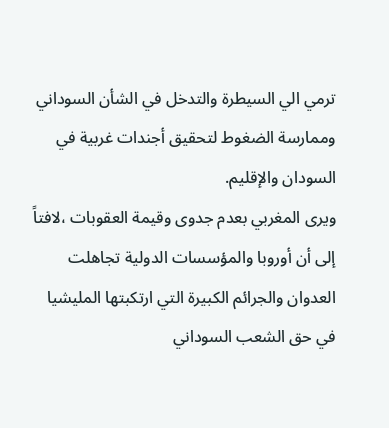ترمي الي السيطرة والتدخل في الشأن السوداني وممارسة الضغوط لتحقيق أجندات غربية في السودان والإقليم.
ويرى المغربي بعدم جدوى وقيمة العقوبات ،لافتاً إلى أن أوروبا والمؤسسات الدولية تجاهلت العدوان والجرائم الكبيرة التي ارتكبتها المليشيا في حق الشعب السوداني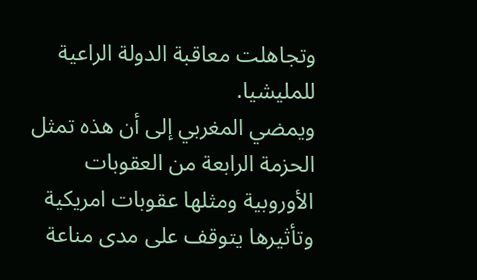وتجاهلت معاقبة الدولة الراعية للمليشيا.
ويمضي المغربي إلى أن هذه تمثل الحزمة الرابعة من العقوبات الأوروبية ومثلها عقوبات امريكية وتأثيرها يتوقف على مدى مناعة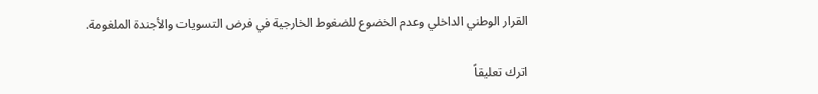القرار الوطني الداخلي وعدم الخضوع للضغوط الخارجية في فرض التسويات والأجندة الملغومة.

اترك تعليقاً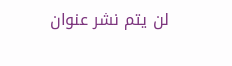لن يتم نشر عنوان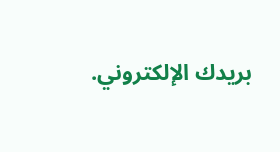بريدك الإلكتروني.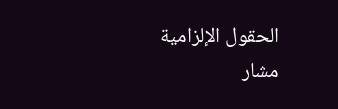الحقول الإلزامية مشار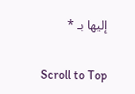إليها بـ *

Scroll to Top